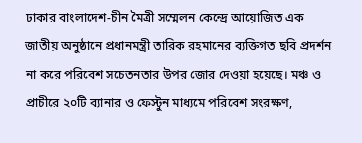ঢাকার বাংলাদেশ-চীন মৈত্রী সম্মেলন কেন্দ্রে আয়োজিত এক জাতীয় অনুষ্ঠানে প্রধানমন্ত্রী তারিক রহমানের ব্যক্তিগত ছবি প্রদর্শন না করে পরিবেশ সচেতনতার উপর জোর দেওয়া হয়েছে। মঞ্চ ও প্রাচীরে ২০টি ব্যানার ও ফেস্টুন মাধ্যমে পরিবেশ সংরক্ষণ,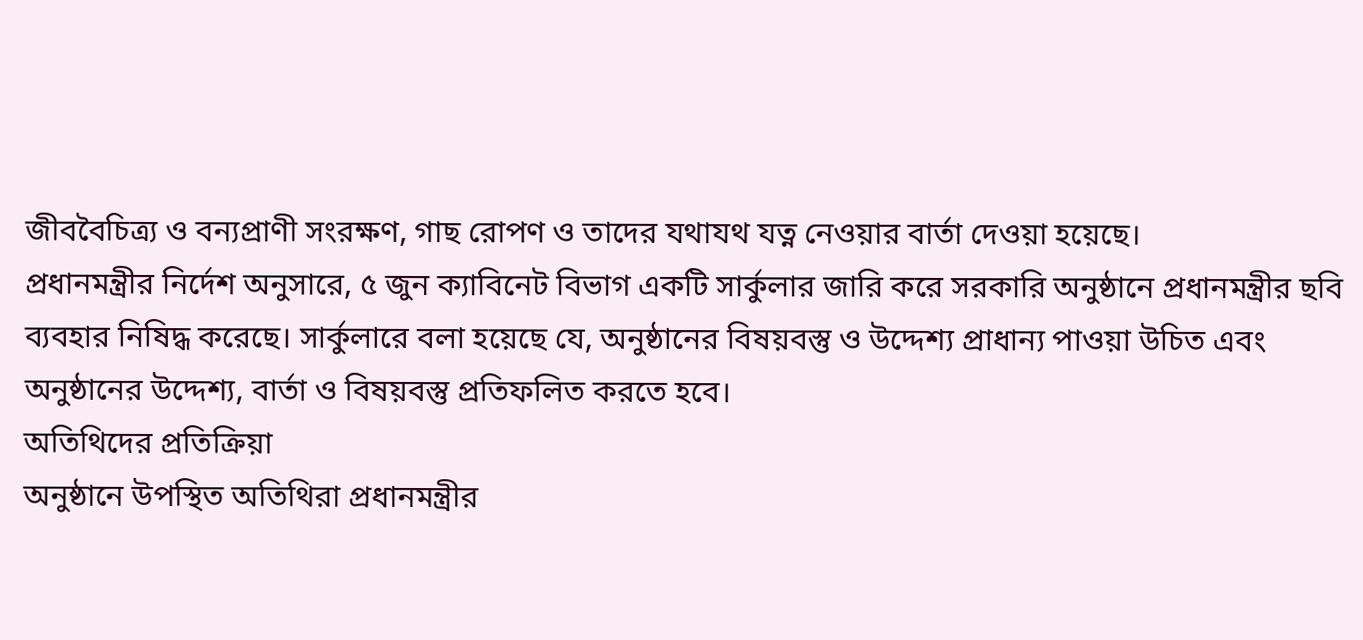জীববৈচিত্র্য ও বন্যপ্রাণী সংরক্ষণ, গাছ রোপণ ও তাদের যথাযথ যত্ন নেওয়ার বার্তা দেওয়া হয়েছে।
প্রধানমন্ত্রীর নির্দেশ অনুসারে, ৫ জুন ক্যাবিনেট বিভাগ একটি সার্কুলার জারি করে সরকারি অনুষ্ঠানে প্রধানমন্ত্রীর ছবি ব্যবহার নিষিদ্ধ করেছে। সার্কুলারে বলা হয়েছে যে, অনুষ্ঠানের বিষয়বস্তু ও উদ্দেশ্য প্রাধান্য পাওয়া উচিত এবং অনুষ্ঠানের উদ্দেশ্য, বার্তা ও বিষয়বস্তু প্রতিফলিত করতে হবে।
অতিথিদের প্রতিক্রিয়া
অনুষ্ঠানে উপস্থিত অতিথিরা প্রধানমন্ত্রীর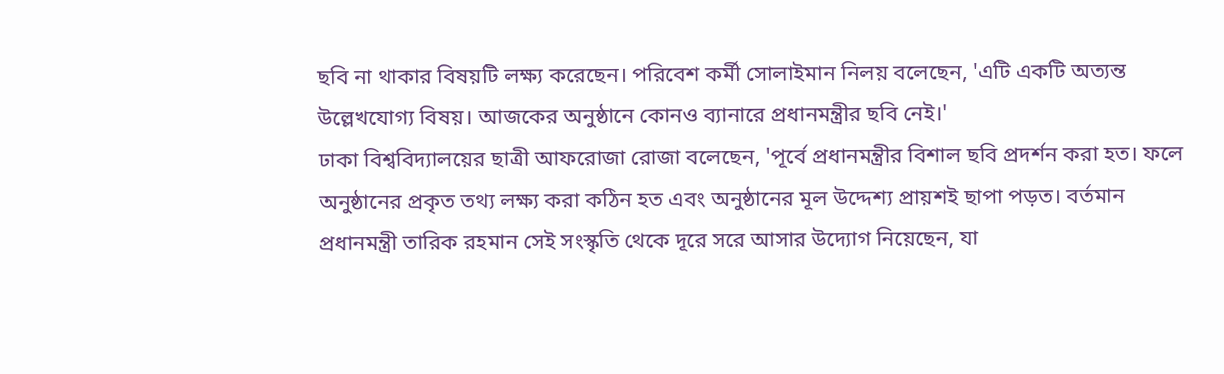ছবি না থাকার বিষয়টি লক্ষ্য করেছেন। পরিবেশ কর্মী সোলাইমান নিলয় বলেছেন, 'এটি একটি অত্যন্ত উল্লেখযোগ্য বিষয়। আজকের অনুষ্ঠানে কোনও ব্যানারে প্রধানমন্ত্রীর ছবি নেই।'
ঢাকা বিশ্ববিদ্যালয়ের ছাত্রী আফরোজা রোজা বলেছেন, 'পূর্বে প্রধানমন্ত্রীর বিশাল ছবি প্রদর্শন করা হত। ফলে অনুষ্ঠানের প্রকৃত তথ্য লক্ষ্য করা কঠিন হত এবং অনুষ্ঠানের মূল উদ্দেশ্য প্রায়শই ছাপা পড়ত। বর্তমান প্রধানমন্ত্রী তারিক রহমান সেই সংস্কৃতি থেকে দূরে সরে আসার উদ্যোগ নিয়েছেন, যা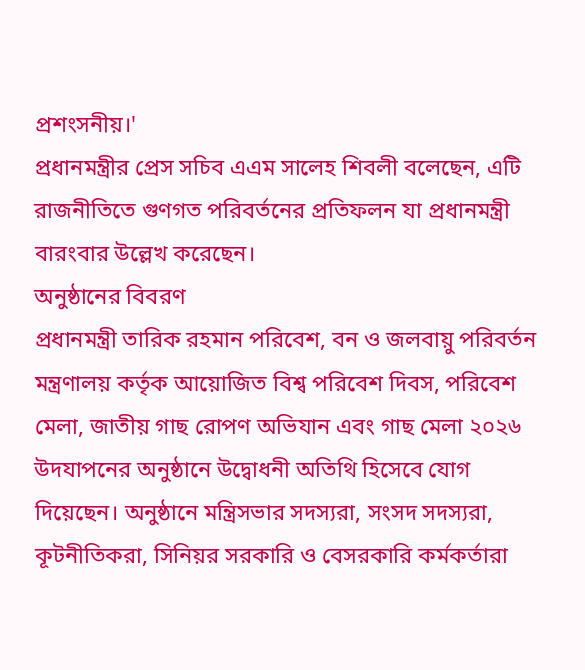প্রশংসনীয়।'
প্রধানমন্ত্রীর প্রেস সচিব এএম সালেহ শিবলী বলেছেন, এটি রাজনীতিতে গুণগত পরিবর্তনের প্রতিফলন যা প্রধানমন্ত্রী বারংবার উল্লেখ করেছেন।
অনুষ্ঠানের বিবরণ
প্রধানমন্ত্রী তারিক রহমান পরিবেশ, বন ও জলবায়ু পরিবর্তন মন্ত্রণালয় কর্তৃক আয়োজিত বিশ্ব পরিবেশ দিবস, পরিবেশ মেলা, জাতীয় গাছ রোপণ অভিযান এবং গাছ মেলা ২০২৬ উদযাপনের অনুষ্ঠানে উদ্বোধনী অতিথি হিসেবে যোগ দিয়েছেন। অনুষ্ঠানে মন্ত্রিসভার সদস্যরা, সংসদ সদস্যরা, কূটনীতিকরা, সিনিয়র সরকারি ও বেসরকারি কর্মকর্তারা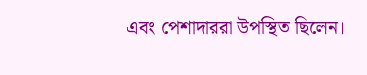এবং পেশাদাররা উপস্থিত ছিলেন।